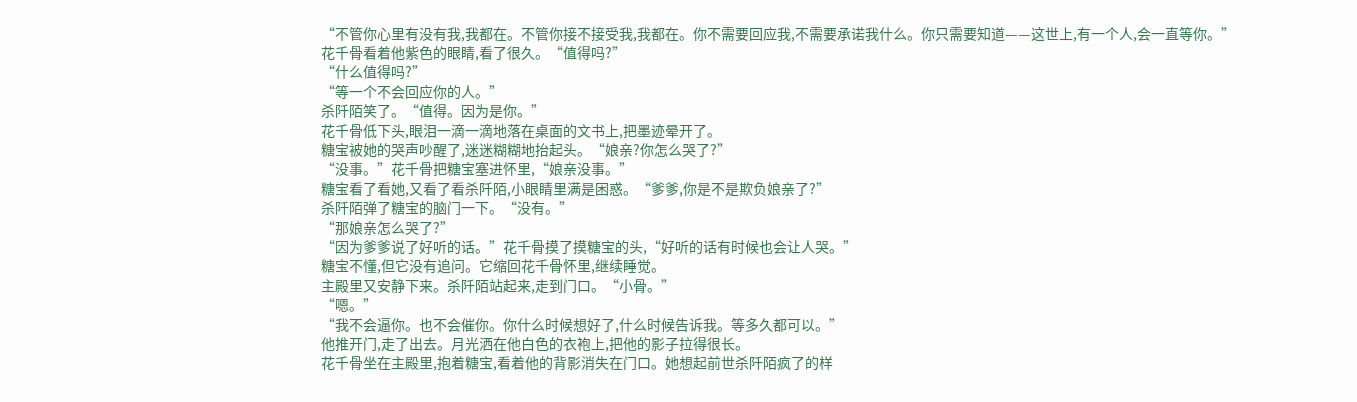“不管你心里有没有我,我都在。不管你接不接受我,我都在。你不需要回应我,不需要承诺我什么。你只需要知道——这世上,有一个人,会一直等你。”
花千骨看着他紫色的眼睛,看了很久。“值得吗?”
“什么值得吗?”
“等一个不会回应你的人。”
杀阡陌笑了。“值得。因为是你。”
花千骨低下头,眼泪一滴一滴地落在桌面的文书上,把墨迹晕开了。
糖宝被她的哭声吵醒了,迷迷糊糊地抬起头。“娘亲?你怎么哭了?”
“没事。”花千骨把糖宝塞进怀里,“娘亲没事。”
糖宝看了看她,又看了看杀阡陌,小眼睛里满是困惑。“爹爹,你是不是欺负娘亲了?”
杀阡陌弹了糖宝的脑门一下。“没有。”
“那娘亲怎么哭了?”
“因为爹爹说了好听的话。”花千骨摸了摸糖宝的头,“好听的话有时候也会让人哭。”
糖宝不懂,但它没有追问。它缩回花千骨怀里,继续睡觉。
主殿里又安静下来。杀阡陌站起来,走到门口。“小骨。”
“嗯。”
“我不会逼你。也不会催你。你什么时候想好了,什么时候告诉我。等多久都可以。”
他推开门,走了出去。月光洒在他白色的衣袍上,把他的影子拉得很长。
花千骨坐在主殿里,抱着糖宝,看着他的背影消失在门口。她想起前世杀阡陌疯了的样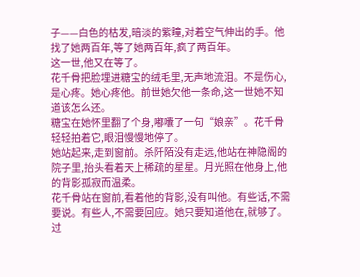子——白色的枯发,暗淡的紫瞳,对着空气伸出的手。他找了她两百年,等了她两百年,疯了两百年。
这一世,他又在等了。
花千骨把脸埋进糖宝的绒毛里,无声地流泪。不是伤心,是心疼。她心疼他。前世她欠他一条命,这一世她不知道该怎么还。
糖宝在她怀里翻了个身,嘟囔了一句“娘亲”。花千骨轻轻拍着它,眼泪慢慢地停了。
她站起来,走到窗前。杀阡陌没有走远,他站在神隐阁的院子里,抬头看着天上稀疏的星星。月光照在他身上,他的背影孤寂而温柔。
花千骨站在窗前,看着他的背影,没有叫他。有些话,不需要说。有些人,不需要回应。她只要知道他在,就够了。
过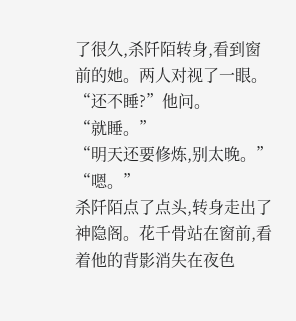了很久,杀阡陌转身,看到窗前的她。两人对视了一眼。
“还不睡?”他问。
“就睡。”
“明天还要修炼,别太晚。”
“嗯。”
杀阡陌点了点头,转身走出了神隐阁。花千骨站在窗前,看着他的背影消失在夜色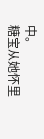中。
糖宝从她怀里